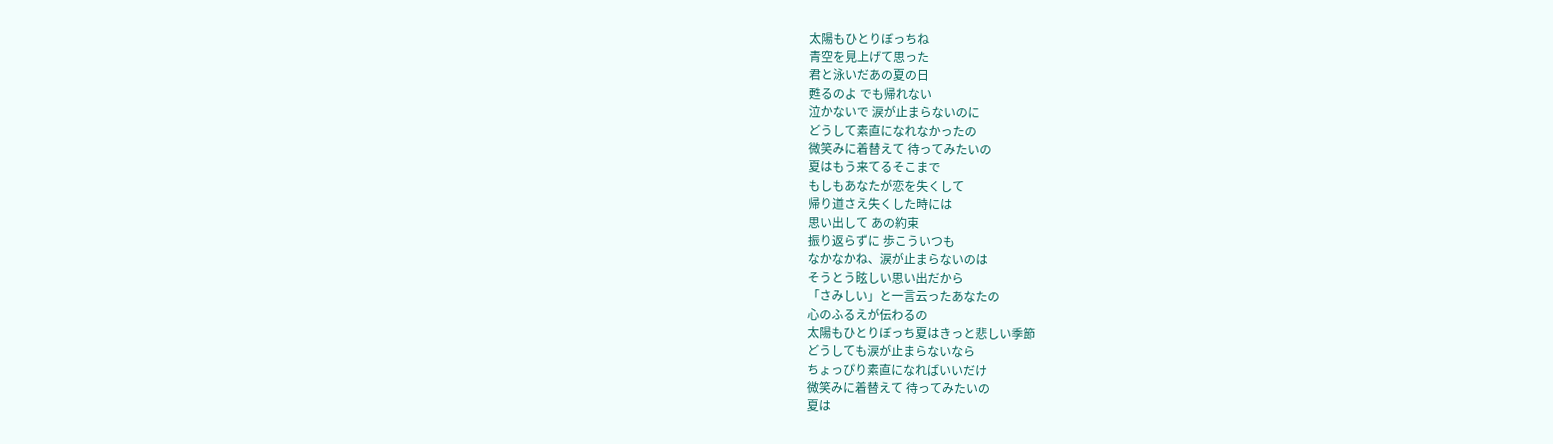太陽もひとりぼっちね
青空を見上げて思った
君と泳いだあの夏の日
甦るのよ でも帰れない
泣かないで 涙が止まらないのに
どうして素直になれなかったの
微笑みに着替えて 待ってみたいの
夏はもう来てるそこまで
もしもあなたが恋を失くして
帰り道さえ失くした時には
思い出して あの約束
振り返らずに 歩こういつも
なかなかね、涙が止まらないのは
そうとう眩しい思い出だから
「さみしい」と一言云ったあなたの
心のふるえが伝わるの
太陽もひとりぼっち夏はきっと悲しい季節
どうしても涙が止まらないなら
ちょっぴり素直になればいいだけ
微笑みに着替えて 待ってみたいの
夏は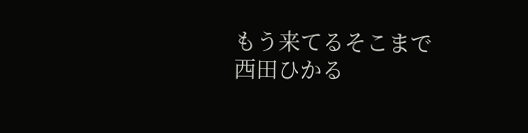もう来てるそこまで
西田ひかる